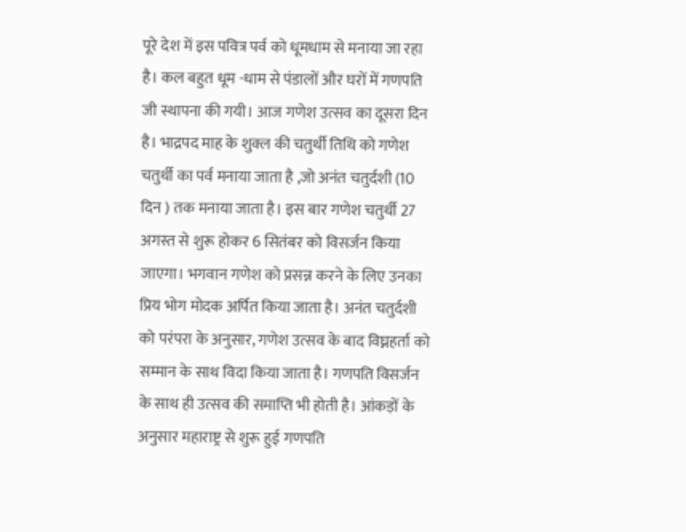पूरे देश में इस पवित्र पर्व को धूमधाम से मनाया जा रहा है। कल बहुत धूम -धाम से पंडालों और घरों में गणपति जी स्थापना की गयी। आज गणेश उत्सव का दूसरा दिन है। भाद्रपद माह के शुक्ल की चतुर्थी तिथि को गणेश चतुर्थी का पर्व मनाया जाता है ,जो अनंत चतुर्दशी (10 दिन ) तक मनाया जाता है। इस बार गणेश चतुर्थी 27 अगस्त से शुरू होकर 6 सितंबर को विसर्जन किया जाएगा। भगवान गणेश को प्रसन्न करने के लिए उनका प्रिय भोग मोदक अर्पित किया जाता है। अनंत चतुर्दशी को परंपरा के अनुसार, गणेश उत्सव के बाद विघ्नहर्ता को सम्मान के साथ विदा किया जाता है। गणपति विसर्जन के साथ ही उत्सव की समाप्ति भी होती है। आंकड़ों के अनुसार महाराष्ट्र से शुरू हुई गणपति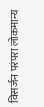विसर्जन परंपरा लोकमान्य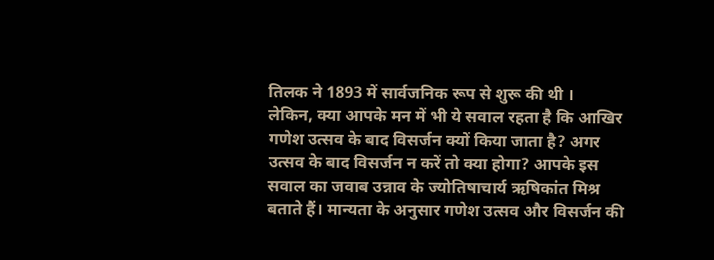तिलक ने 1893 में सार्वजनिक रूप से शुरू की थी ।
लेकिन, क्या आपके मन में भी ये सवाल रहता है कि आखिर गणेश उत्सव के बाद विसर्जन क्यों किया जाता है? अगर उत्सव के बाद विसर्जन न करें तो क्या होगा? आपके इस सवाल का जवाब उन्नाव के ज्योतिषाचार्य ऋषिकांत मिश्र बताते हैं। मान्यता के अनुसार गणेश उत्सव और विसर्जन की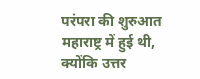परंपरा की शुरुआत महाराष्ट्र में हुई थी, क्योंकि उत्तर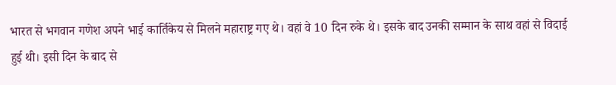भारत से भगवान गणेश अपने भाई कार्तिकेय से मिलने महाराष्ट्र गए थे। वहां वे 10 दिन रुके थे। इसके बाद उनकी सम्मान के साथ वहां से विदाई हुई थी। इसी दिन के बाद से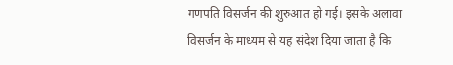गणपति विसर्जन की शुरुआत हो गई। इसके अलावा विसर्जन के माध्यम से यह संदेश दिया जाता है कि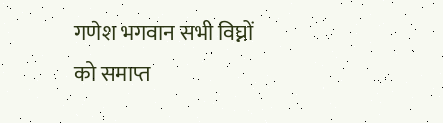गणेश भगवान सभी विघ्नों को समाप्त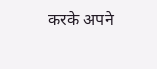करके अपने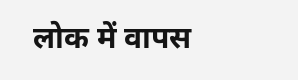लोक में वापस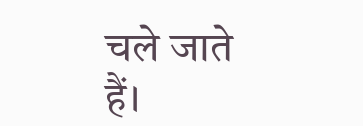चले जाते हैं।